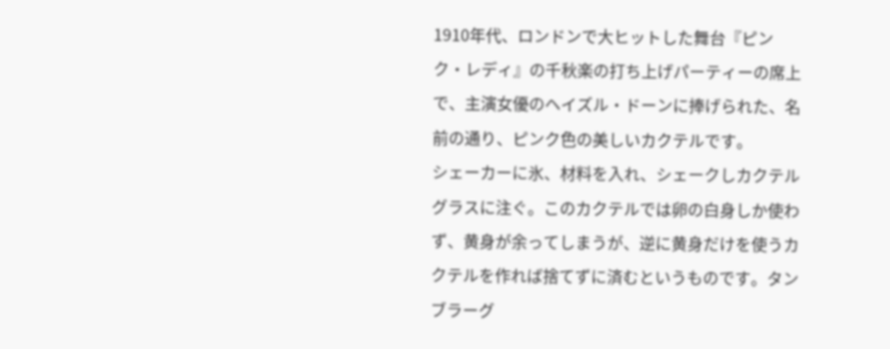1910年代、ロンドンで大ヒットした舞台『ピンク・レディ』の千秋楽の打ち上げパーティーの席上で、主演女優のヘイズル・ドーンに捧げられた、名前の通り、ピンク色の美しいカクテルです。
シェーカーに氷、材料を入れ、シェークしカクテルグラスに注ぐ。このカクテルでは卵の白身しか使わず、黄身が余ってしまうが、逆に黄身だけを使うカクテルを作れば捨てずに済むというものです。タンブラーグ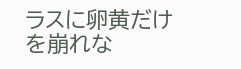ラスに卵黄だけを崩れな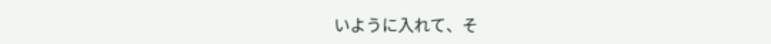いように入れて、そ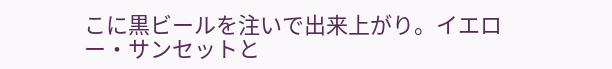こに黒ビールを注いで出来上がり。イエロー・サンセットと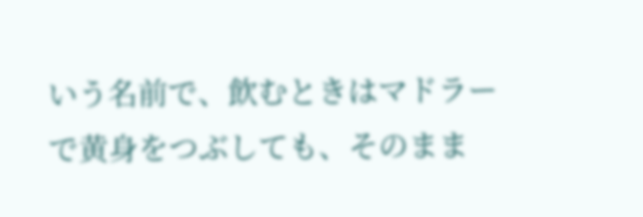いう名前で、飲むときはマドラーで黄身をつぶしても、そのまま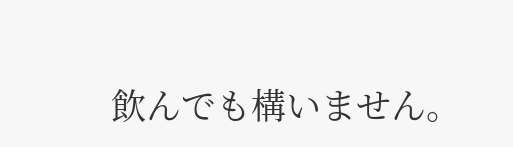飲んでも構いません。